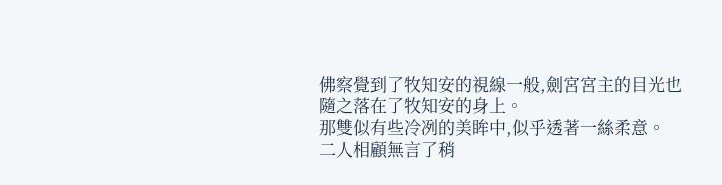佛察覺到了牧知安的視線一般,劍宮宮主的目光也隨之落在了牧知安的身上。
那雙似有些冷冽的美眸中,似乎透著一絲柔意。
二人相顧無言了稍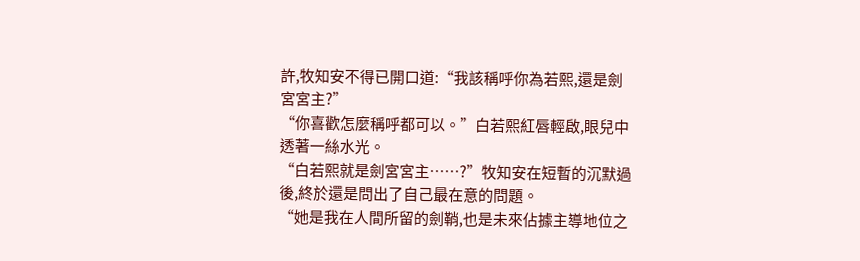許,牧知安不得已開口道:“我該稱呼你為若熙,還是劍宮宮主?”
“你喜歡怎麼稱呼都可以。”白若熙紅唇輕啟,眼兒中透著一絲水光。
“白若熙就是劍宮宮主……?”牧知安在短暫的沉默過後,終於還是問出了自己最在意的問題。
“她是我在人間所留的劍鞘,也是未來佔據主導地位之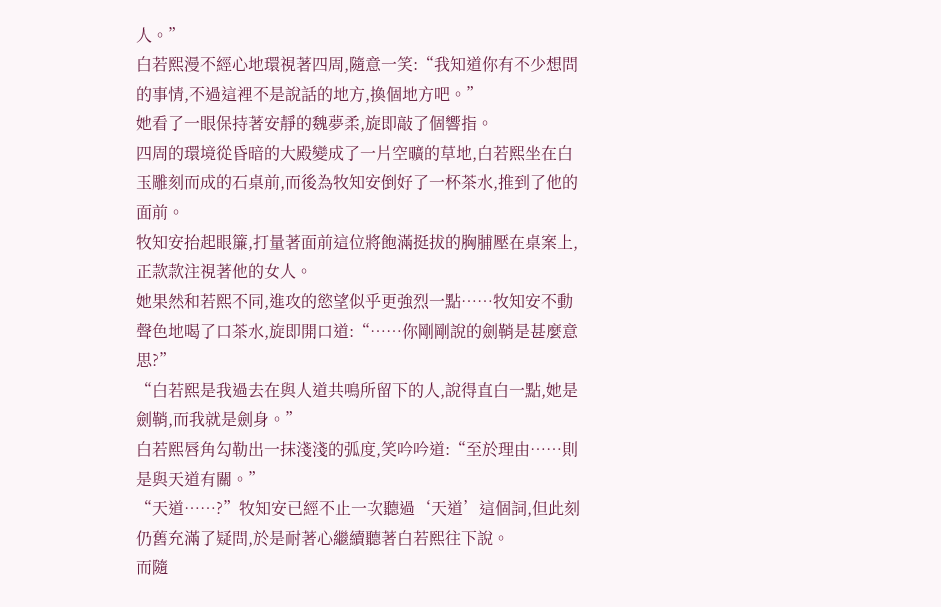人。”
白若熙漫不經心地環視著四周,隨意一笑:“我知道你有不少想問的事情,不過這裡不是說話的地方,換個地方吧。”
她看了一眼保持著安靜的魏夢柔,旋即敲了個響指。
四周的環境從昏暗的大殿變成了一片空曠的草地,白若熙坐在白玉雕刻而成的石桌前,而後為牧知安倒好了一杯茶水,推到了他的面前。
牧知安抬起眼簾,打量著面前這位將飽滿挺拔的胸脯壓在桌案上,正款款注視著他的女人。
她果然和若熙不同,進攻的慾望似乎更強烈一點……牧知安不動聲色地喝了口茶水,旋即開口道:“……你剛剛說的劍鞘是甚麼意思?”
“白若熙是我過去在與人道共鳴所留下的人,說得直白一點,她是劍鞘,而我就是劍身。”
白若熙唇角勾勒出一抹淺淺的弧度,笑吟吟道:“至於理由……則是與天道有關。”
“天道……?”牧知安已經不止一次聽過‘天道’這個詞,但此刻仍舊充滿了疑問,於是耐著心繼續聽著白若熙往下說。
而隨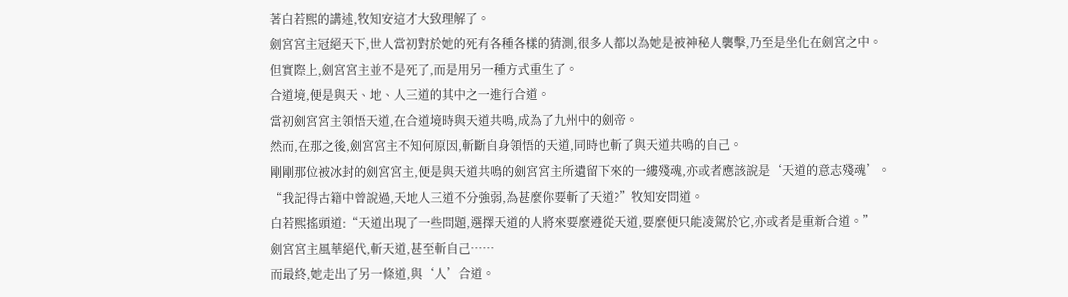著白若熙的講述,牧知安這才大致理解了。
劍宮宮主冠絕天下,世人當初對於她的死有各種各樣的猜測,很多人都以為她是被神秘人襲擊,乃至是坐化在劍宮之中。
但實際上,劍宮宮主並不是死了,而是用另一種方式重生了。
合道境,便是與天、地、人三道的其中之一進行合道。
當初劍宮宮主領悟天道,在合道境時與天道共鳴,成為了九州中的劍帝。
然而,在那之後,劍宮宮主不知何原因,斬斷自身領悟的天道,同時也斬了與天道共鳴的自己。
剛剛那位被冰封的劍宮宮主,便是與天道共鳴的劍宮宮主所遺留下來的一縷殘魂,亦或者應該說是‘天道的意志殘魂’。
“我記得古籍中曾說過,天地人三道不分強弱,為甚麼你要斬了天道?”牧知安問道。
白若熙搖頭道:“天道出現了一些問題,選擇天道的人將來要麼遵從天道,要麼便只能凌駕於它,亦或者是重新合道。”
劍宮宮主風華絕代,斬天道,甚至斬自己……
而最終,她走出了另一條道,與‘人’合道。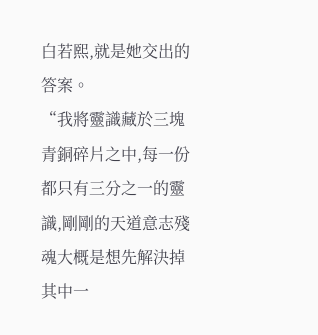白若熙,就是她交出的答案。
“我將靈識藏於三塊青銅碎片之中,每一份都只有三分之一的靈識,剛剛的天道意志殘魂大概是想先解決掉其中一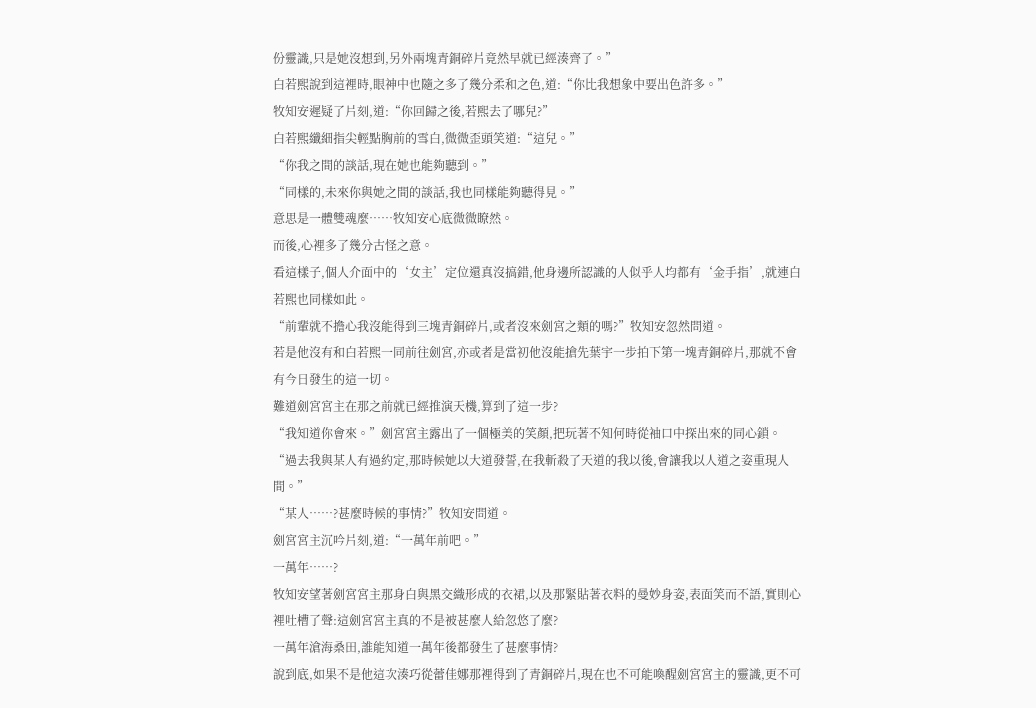份靈識,只是她沒想到,另外兩塊青銅碎片竟然早就已經湊齊了。”
白若熙說到這裡時,眼神中也隨之多了幾分柔和之色,道:“你比我想象中要出色許多。”
牧知安遲疑了片刻,道:“你回歸之後,若熙去了哪兒?”
白若熙纖細指尖輕點胸前的雪白,微微歪頭笑道:“這兒。”
“你我之間的談話,現在她也能夠聽到。”
“同樣的,未來你與她之間的談話,我也同樣能夠聽得見。”
意思是一體雙魂麼……牧知安心底微微瞭然。
而後,心裡多了幾分古怪之意。
看這樣子,個人介面中的‘女主’定位還真沒搞錯,他身邊所認識的人似乎人均都有‘金手指’,就連白若熙也同樣如此。
“前輩就不擔心我沒能得到三塊青銅碎片,或者沒來劍宮之類的嗎?”牧知安忽然問道。
若是他沒有和白若熙一同前往劍宮,亦或者是當初他沒能搶先葉宇一步拍下第一塊青銅碎片,那就不會有今日發生的這一切。
難道劍宮宮主在那之前就已經推演天機,算到了這一步?
“我知道你會來。”劍宮宮主露出了一個極美的笑顏,把玩著不知何時從袖口中探出來的同心鎖。
“過去我與某人有過約定,那時候她以大道發誓,在我斬殺了天道的我以後,會讓我以人道之姿重現人間。”
“某人……?甚麼時候的事情?”牧知安問道。
劍宮宮主沉吟片刻,道:“一萬年前吧。”
一萬年……?
牧知安望著劍宮宮主那身白與黑交織形成的衣裙,以及那緊貼著衣料的曼妙身姿,表面笑而不語,實則心裡吐槽了聲:這劍宮宮主真的不是被甚麼人給忽悠了麼?
一萬年滄海桑田,誰能知道一萬年後都發生了甚麼事情?
說到底,如果不是他這次湊巧從蕾佳娜那裡得到了青銅碎片,現在也不可能喚醒劍宮宮主的靈識,更不可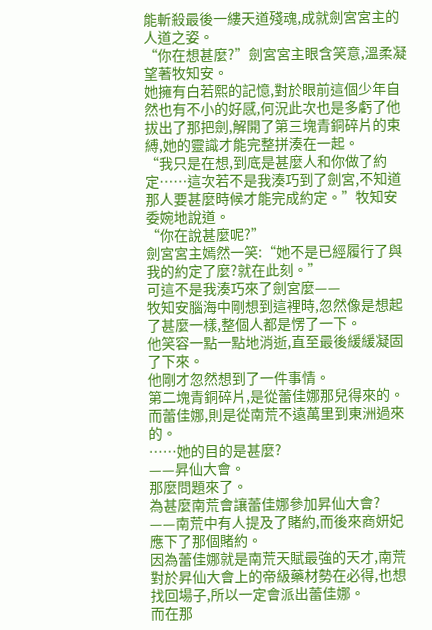能斬殺最後一縷天道殘魂,成就劍宮宮主的人道之姿。
“你在想甚麼?”劍宮宮主眼含笑意,溫柔凝望著牧知安。
她擁有白若熙的記憶,對於眼前這個少年自然也有不小的好感,何況此次也是多虧了他拔出了那把劍,解開了第三塊青銅碎片的束縛,她的靈識才能完整拼湊在一起。
“我只是在想,到底是甚麼人和你做了約定……這次若不是我湊巧到了劍宮,不知道那人要甚麼時候才能完成約定。”牧知安委婉地說道。
“你在說甚麼呢?”
劍宮宮主嫣然一笑:“她不是已經履行了與我的約定了麼?就在此刻。”
可這不是我湊巧來了劍宮麼——
牧知安腦海中剛想到這裡時,忽然像是想起了甚麼一樣,整個人都是愣了一下。
他笑容一點一點地消逝,直至最後緩緩凝固了下來。
他剛才忽然想到了一件事情。
第二塊青銅碎片,是從蕾佳娜那兒得來的。
而蕾佳娜,則是從南荒不遠萬里到東洲過來的。
……她的目的是甚麼?
——昇仙大會。
那麼問題來了。
為甚麼南荒會讓蕾佳娜參加昇仙大會?
——南荒中有人提及了賭約,而後來商妍妃應下了那個賭約。
因為蕾佳娜就是南荒天賦最強的天才,南荒對於昇仙大會上的帝級藥材勢在必得,也想找回場子,所以一定會派出蕾佳娜。
而在那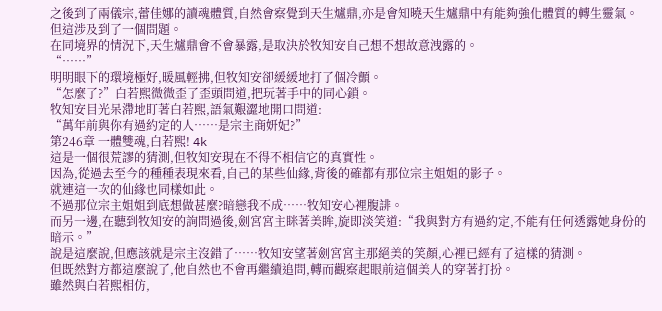之後到了兩儀宗,蕾佳娜的讀魂體質,自然會察覺到天生爐鼎,亦是會知曉天生爐鼎中有能夠強化體質的轉生靈氣。
但這涉及到了一個問題。
在同境界的情況下,天生爐鼎會不會暴露,是取決於牧知安自己想不想故意洩露的。
“……”
明明眼下的環境極好,暖風輕拂,但牧知安卻緩緩地打了個冷顫。
“怎麼了?”白若熙微微歪了歪頭問道,把玩著手中的同心鎖。
牧知安目光呆滯地盯著白若熙,語氣艱澀地開口問道:
“萬年前與你有過約定的人……是宗主商妍妃?”
第246章 一體雙魂,白若熙! 4k
這是一個很荒謬的猜測,但牧知安現在不得不相信它的真實性。
因為,從過去至今的種種表現來看,自己的某些仙緣,背後的確都有那位宗主姐姐的影子。
就連這一次的仙緣也同樣如此。
不過那位宗主姐姐到底想做甚麼?暗戀我不成……牧知安心裡腹誹。
而另一邊,在聽到牧知安的詢問過後,劍宮宮主眯著美眸,旋即淡笑道:“我與對方有過約定,不能有任何透露她身份的暗示。”
說是這麼說,但應該就是宗主沒錯了……牧知安望著劍宮宮主那絕美的笑顏,心裡已經有了這樣的猜測。
但既然對方都這麼說了,他自然也不會再繼續追問,轉而觀察起眼前這個美人的穿著打扮。
雖然與白若熙相仿,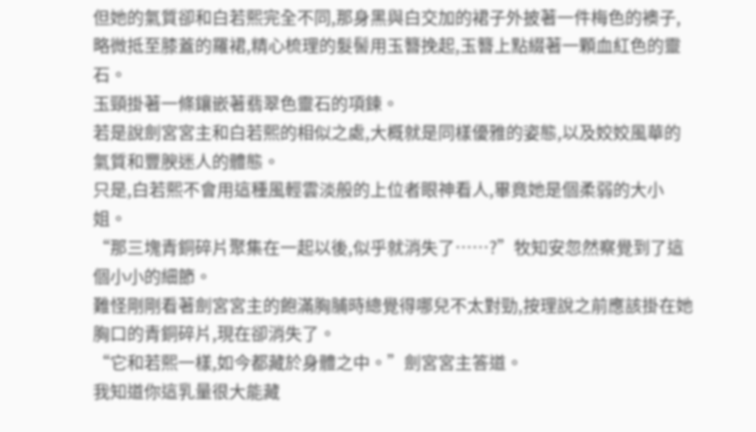但她的氣質卻和白若熙完全不同,那身黑與白交加的裙子外披著一件梅色的襖子,略微抵至膝蓋的羅裙,精心梳理的髮髻用玉簪挽起,玉簪上點綴著一顆血紅色的靈石。
玉頸掛著一條鑲嵌著翡翠色靈石的項鍊。
若是說劍宮宮主和白若熙的相似之處,大概就是同樣優雅的姿態,以及姣姣風華的氣質和豐腴迷人的體態。
只是,白若熙不會用這種風輕雲淡般的上位者眼神看人,畢竟她是個柔弱的大小姐。
“那三塊青銅碎片聚集在一起以後,似乎就消失了……?”牧知安忽然察覺到了這個小小的細節。
難怪剛剛看著劍宮宮主的飽滿胸脯時總覺得哪兒不太對勁,按理說之前應該掛在她胸口的青銅碎片,現在卻消失了。
“它和若熙一樣,如今都藏於身體之中。”劍宮宮主答道。
我知道你這乳量很大能藏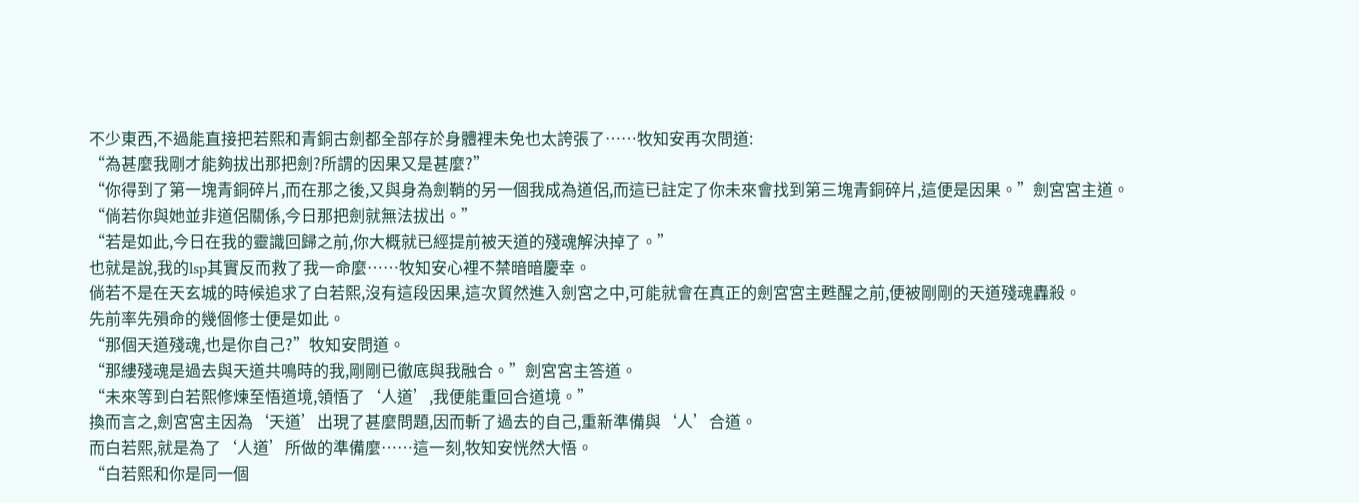不少東西,不過能直接把若熙和青銅古劍都全部存於身體裡未免也太誇張了……牧知安再次問道:
“為甚麼我剛才能夠拔出那把劍?所謂的因果又是甚麼?”
“你得到了第一塊青銅碎片,而在那之後,又與身為劍鞘的另一個我成為道侶,而這已註定了你未來會找到第三塊青銅碎片,這便是因果。”劍宮宮主道。
“倘若你與她並非道侶關係,今日那把劍就無法拔出。”
“若是如此,今日在我的靈識回歸之前,你大概就已經提前被天道的殘魂解決掉了。”
也就是說,我的lsp其實反而救了我一命麼……牧知安心裡不禁暗暗慶幸。
倘若不是在天玄城的時候追求了白若熙,沒有這段因果,這次貿然進入劍宮之中,可能就會在真正的劍宮宮主甦醒之前,便被剛剛的天道殘魂轟殺。
先前率先殞命的幾個修士便是如此。
“那個天道殘魂,也是你自己?”牧知安問道。
“那縷殘魂是過去與天道共鳴時的我,剛剛已徹底與我融合。”劍宮宮主答道。
“未來等到白若熙修煉至悟道境,領悟了‘人道’,我便能重回合道境。”
換而言之,劍宮宮主因為‘天道’出現了甚麼問題,因而斬了過去的自己,重新準備與‘人’合道。
而白若熙,就是為了‘人道’所做的準備麼……這一刻,牧知安恍然大悟。
“白若熙和你是同一個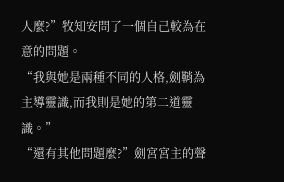人麼?”牧知安問了一個自己較為在意的問題。
“我與她是兩種不同的人格,劍鞘為主導靈識,而我則是她的第二道靈識。”
“還有其他問題麼?”劍宮宮主的聲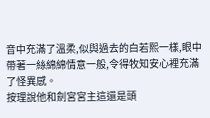音中充滿了溫柔,似與過去的白若熙一樣,眼中帶著一絲綿綿情意一般,令得牧知安心裡充滿了怪異感。
按理說他和劍宮宮主這還是頭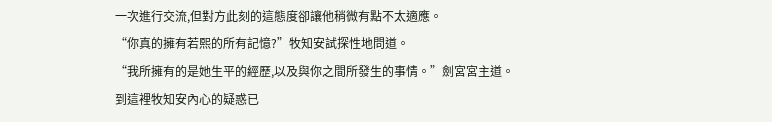一次進行交流,但對方此刻的這態度卻讓他稍微有點不太適應。
“你真的擁有若熙的所有記憶?”牧知安試探性地問道。
“我所擁有的是她生平的經歷,以及與你之間所發生的事情。”劍宮宮主道。
到這裡牧知安內心的疑惑已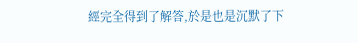經完全得到了解答,於是也是沉默了下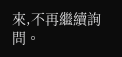來,不再繼續詢問。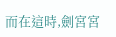而在這時,劍宮宮